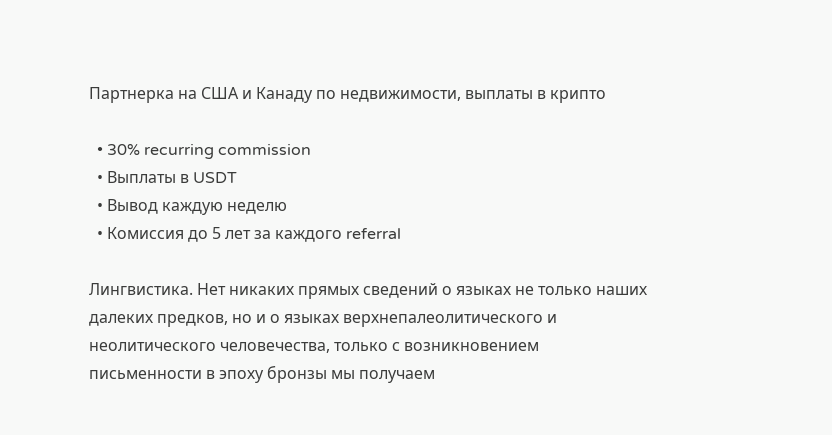Партнерка на США и Канаду по недвижимости, выплаты в крипто

  • 30% recurring commission
  • Выплаты в USDT
  • Вывод каждую неделю
  • Комиссия до 5 лет за каждого referral

Лингвистика. Нет никаких прямых сведений о языках не только наших далеких предков, но и о языках верхнепалеолитического и неолитического человечества, только с возникновением письменности в эпоху бронзы мы получаем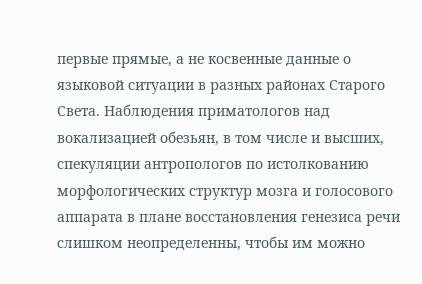первые прямые, а не косвенные данные о языковой ситуации в разных районах Старого Света. Наблюдения приматологов над вокализацией обезьян, в том числе и высших, спекуляции антропологов по истолкованию морфологических структур мозга и голосового аппарата в плане восстановления генезиса речи слишком неопределенны, чтобы им можно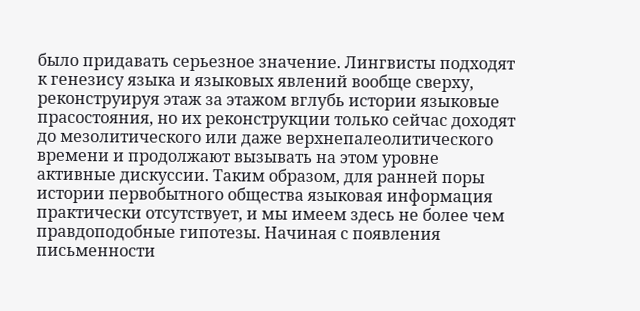было придавать серьезное значение. Лингвисты подходят к генезису языка и языковых явлений вообще сверху, реконструируя этаж за этажом вглубь истории языковые прасостояния, но их реконструкции только сейчас доходят до мезолитического или даже верхнепалеолитического времени и продолжают вызывать на этом уровне активные дискуссии. Таким образом, для ранней поры истории первобытного общества языковая информация практически отсутствует, и мы имеем здесь не более чем правдоподобные гипотезы. Начиная с появления письменности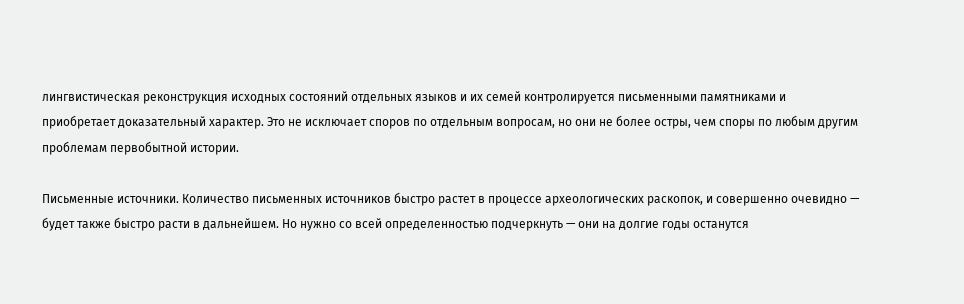лингвистическая реконструкция исходных состояний отдельных языков и их семей контролируется письменными памятниками и приобретает доказательный характер. Это не исключает споров по отдельным вопросам, но они не более остры, чем споры по любым другим проблемам первобытной истории.

Письменные источники. Количество письменных источников быстро растет в процессе археологических раскопок, и совершенно очевидно — будет также быстро расти в дальнейшем. Но нужно со всей определенностью подчеркнуть — они на долгие годы останутся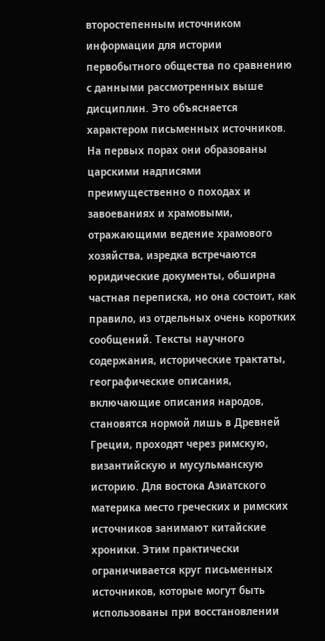второстепенным источником информации для истории первобытного общества по сравнению с данными рассмотренных выше дисциплин. Это объясняется характером письменных источников. На первых порах они образованы царскими надписями преимущественно о походах и завоеваниях и храмовыми, отражающими ведение храмового хозяйства, изредка встречаются юридические документы, обширна частная переписка, но она состоит, как правило, из отдельных очень коротких сообщений. Тексты научного содержания, исторические трактаты, географические описания, включающие описания народов, становятся нормой лишь в Древней Греции, проходят через римскую, византийскую и мусульманскую историю. Для востока Азиатского материка место греческих и римских источников занимают китайские хроники. Этим практически ограничивается круг письменных источников, которые могут быть использованы при восстановлении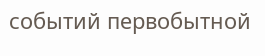событий первобытной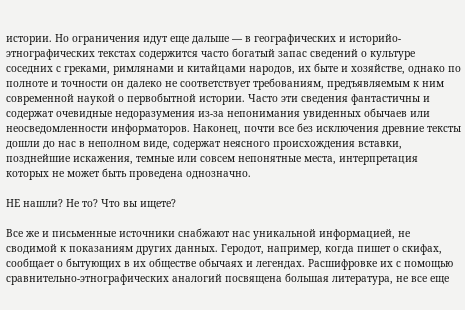истории. Но ограничения идут еще дальше — в географических и историйо-этнографических текстах содержится часто богатый запас сведений о культуре соседних с греками, римлянами и китайцами народов, их быте и хозяйстве, однако по полноте и точности он далеко не соответствует требованиям, предъявляемым к ним современной наукой о первобытной истории. Часто эти сведения фантастичны и содержат очевидные недоразумения из-за непонимания увиденных обычаев или неосведомленности информаторов. Наконец, почти все без исключения древние тексты дошли до нас в неполном виде, содержат неясного происхождения вставки, позднейшие искажения, темные или совсем непонятные места, интерпретация которых не может быть проведена однозначно.

НЕ нашли? Не то? Что вы ищете?

Все же и письменные источники снабжают нас уникальной информацией, не сводимой к показаниям других данных. Геродот, например, когда пишет о скифах, сообщает о бытующих в их обществе обычаях и легендах. Расшифровке их с помощью сравнительно-этнографических аналогий посвящена большая литература, не все еще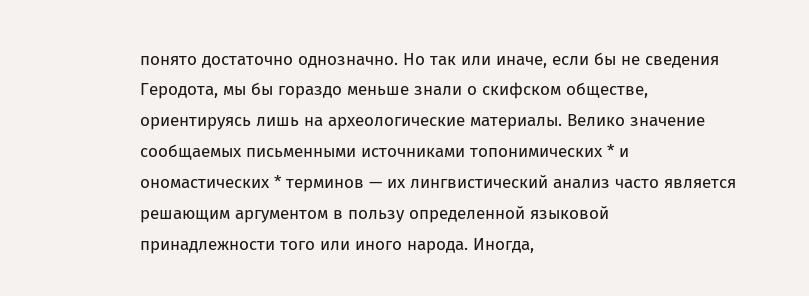понято достаточно однозначно. Но так или иначе, если бы не сведения Геродота, мы бы гораздо меньше знали о скифском обществе, ориентируясь лишь на археологические материалы. Велико значение сообщаемых письменными источниками топонимических * и ономастических * терминов — их лингвистический анализ часто является решающим аргументом в пользу определенной языковой принадлежности того или иного народа. Иногда,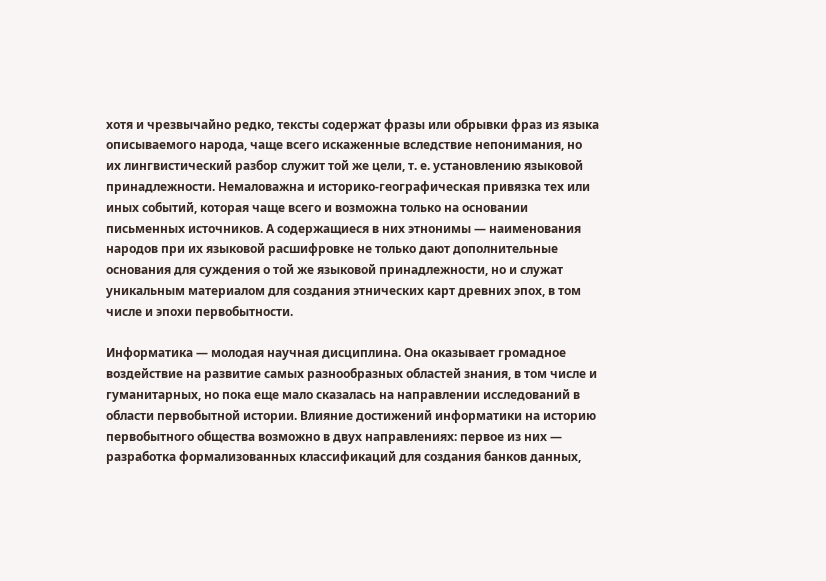хотя и чрезвычайно редко, тексты содержат фразы или обрывки фраз из языка описываемого народа, чаще всего искаженные вследствие непонимания, но их лингвистический разбор служит той же цели, т. е. установлению языковой принадлежности. Немаловажна и историко-географическая привязка тех или иных событий, которая чаще всего и возможна только на основании письменных источников. А содержащиеся в них этнонимы — наименования народов при их языковой расшифровке не только дают дополнительные основания для суждения о той же языковой принадлежности, но и служат уникальным материалом для создания этнических карт древних эпох, в том числе и эпохи первобытности.

Информатика — молодая научная дисциплина. Она оказывает громадное воздействие на развитие самых разнообразных областей знания, в том числе и гуманитарных, но пока еще мало сказалась на направлении исследований в области первобытной истории. Влияние достижений информатики на историю первобытного общества возможно в двух направлениях: первое из них — разработка формализованных классификаций для создания банков данных,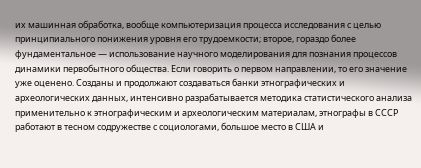их машинная обработка, вообще компьютеризация процесса исследования с целью принципиального понижения уровня его трудоемкости; второе, гораздо более фундаментальное — использование научного моделирования для познания процессов динамики первобытного общества. Если говорить о первом направлении, то его значение уже оценено. Созданы и продолжают создаваться банки этнографических и археологических данных, интенсивно разрабатывается методика статистического анализа применительно к этнографическим и археологическим материалам, этнографы в СССР работают в тесном содружестве с социологами, большое место в США и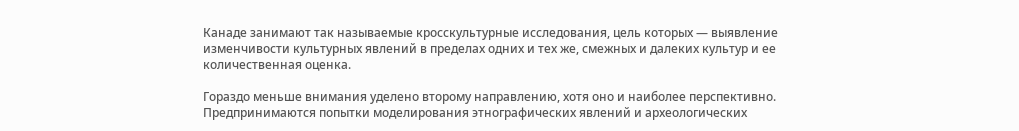Канаде занимают так называемые кросскультурные исследования, цель которых — выявление изменчивости культурных явлений в пределах одних и тех же, смежных и далеких культур и ее количественная оценка.

Гораздо меньше внимания уделено второму направлению, хотя оно и наиболее перспективно. Предпринимаются попытки моделирования этнографических явлений и археологических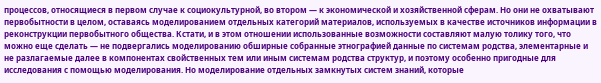процессов, относящиеся в первом случае к социокультурной, во втором — к экономической и хозяйственной сферам. Но они не охватывают первобытности в целом, оставаясь моделированием отдельных категорий материалов, используемых в качестве источников информации в реконструкции первобытного общества. Кстати, и в этом отношении использованные возможности составляют малую толику того, что можно еще сделать — не подвергались моделированию обширные собранные этнографией данные по системам родства, элементарные и не разлагаемые далее в компонентах свойственных тем или иным системам родства структур, и поэтому особенно пригодные для исследования с помощью моделирования. Но моделирование отдельных замкнутых систем знаний, которые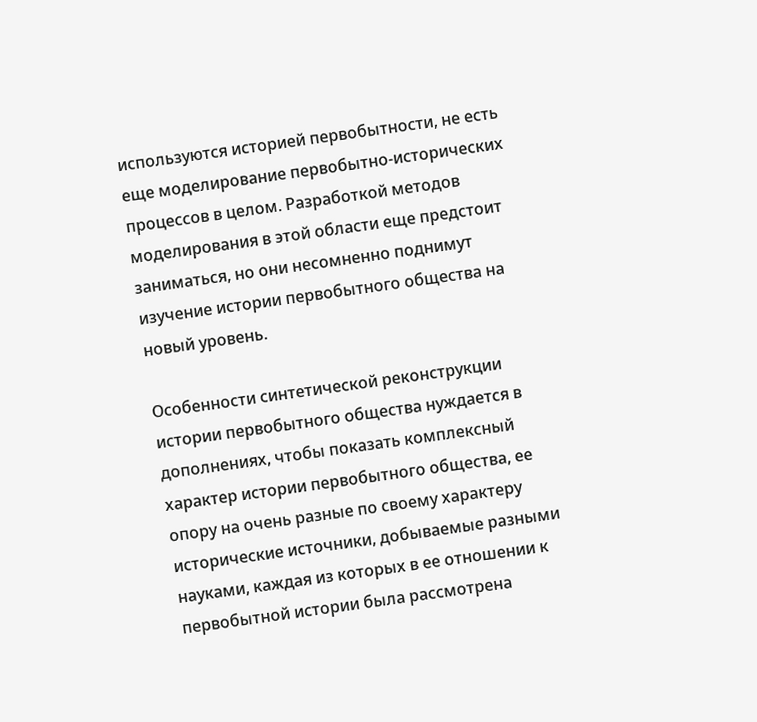используются историей первобытности, не есть еще моделирование первобытно-исторических процессов в целом. Разработкой методов моделирования в этой области еще предстоит заниматься, но они несомненно поднимут изучение истории первобытного общества на новый уровень.

Особенности синтетической реконструкции истории первобытного общества нуждается в дополнениях, чтобы показать комплексный характер истории первобытного общества, ее опору на очень разные по своему характеру исторические источники, добываемые разными науками, каждая из которых в ее отношении к первобытной истории была рассмотрена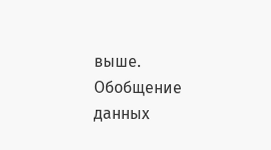выше. Обобщение данных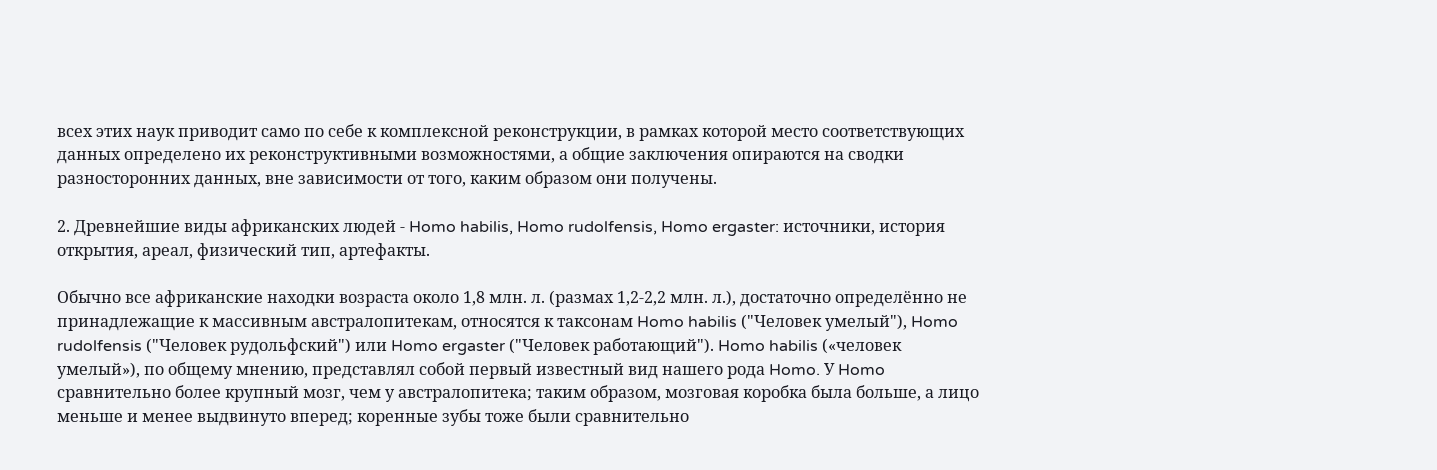всех этих наук приводит само по себе к комплексной реконструкции, в рамках которой место соответствующих данных определено их реконструктивными возможностями, а общие заключения опираются на сводки разносторонних данных, вне зависимости от того, каким образом они получены.

2. Древнейшие виды африканских людей - Homo habilis, Homo rudolfensis, Homo ergaster: источники, история открытия, ареал, физический тип, артефакты.

Обычно все африканские находки возраста около 1,8 млн. л. (размах 1,2-2,2 млн. л.), достаточно определённо не принадлежащие к массивным австралопитекам, относятся к таксонам Homo habilis ("Человек умелый"), Homo rudolfensis ("Человек рудольфский") или Homo ergaster ("Человек работающий"). Homo habilis («человек умелый»), по общему мнению, представлял собой первый известный вид нашего рода Homo. У Homo сравнительно более крупный мозг, чем у австралопитека; таким образом, мозговая коробка была больше, а лицо меньше и менее выдвинуто вперед; коренные зубы тоже были сравнительно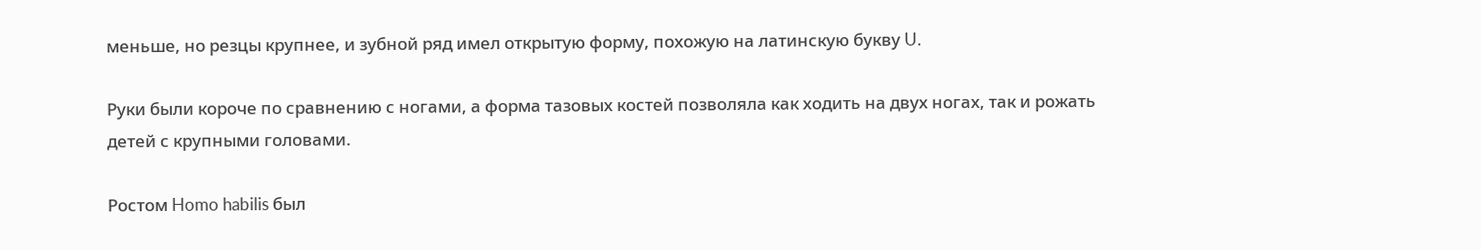меньше, но резцы крупнее, и зубной ряд имел открытую форму, похожую на латинскую букву U.

Руки были короче по сравнению с ногами, а форма тазовых костей позволяла как ходить на двух ногах, так и рожать детей с крупными головами.

Ростом Homo habilis был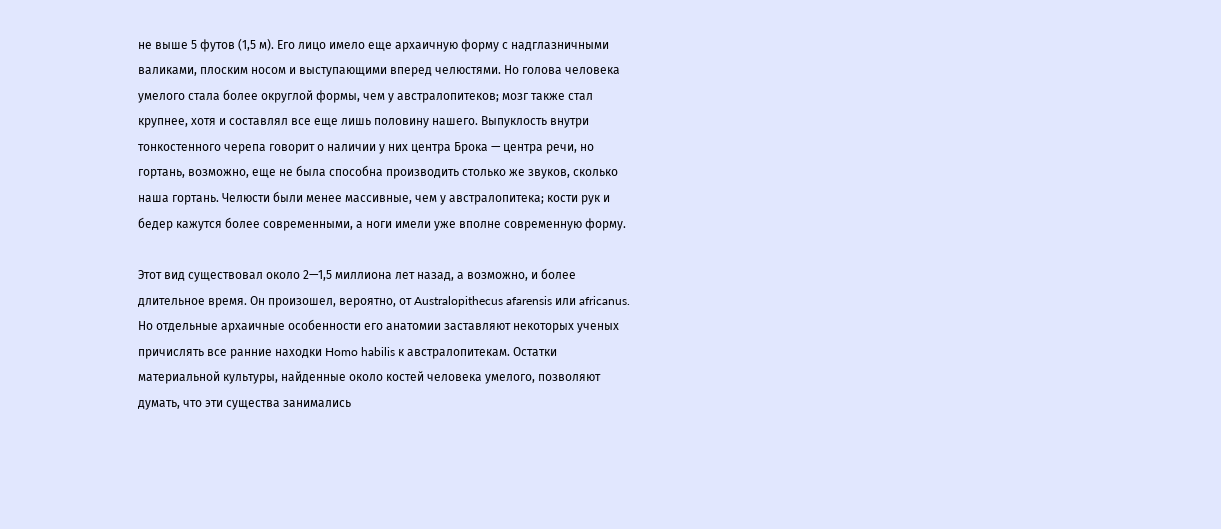не выше 5 футов (1,5 м). Его лицо имело еще архаичную форму с надглазничными валиками, плоским носом и выступающими вперед челюстями. Но голова человека умелого стала более округлой формы, чем у австралопитеков; мозг также стал крупнее, хотя и составлял все еще лишь половину нашего. Выпуклость внутри тонкостенного черепа говорит о наличии у них центра Брока — центра речи, но гортань, возможно, еще не была способна производить столько же звуков, сколько наша гортань. Челюсти были менее массивные, чем у австралопитека; кости рук и бедер кажутся более современными, а ноги имели уже вполне современную форму.

Этот вид существовал около 2—1,5 миллиона лет назад, а возможно, и более длительное время. Он произошел, вероятно, от Australopithecus afarensis или africanus. Но отдельные архаичные особенности его анатомии заставляют некоторых ученых причислять все ранние находки Homo habilis к австралопитекам. Остатки материальной культуры, найденные около костей человека умелого, позволяют думать, что эти существа занимались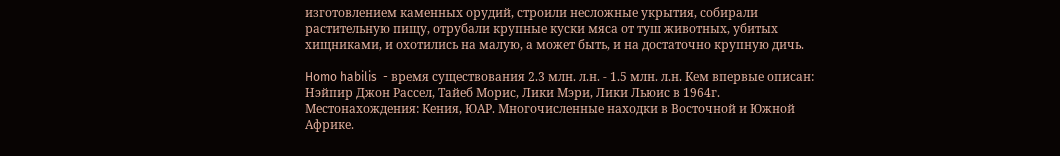изготовлением каменных орудий, строили несложные укрытия, собирали растительную пищу, отрубали крупные куски мяса от туш животных, убитых хищниками, и охотились на малую, а может быть, и на достаточно крупную дичь.

Homo habilis  - время существования 2.3 млн. л.н. - 1.5 млн. л.н. Кем впервые описан: Нэйпир Джон Рассел, Тайеб Морис, Лики Мэри, Лики Льюис в 1964г.  Местонахождения: Кения, ЮАР. Многочисленные находки в Восточной и Южной Африке.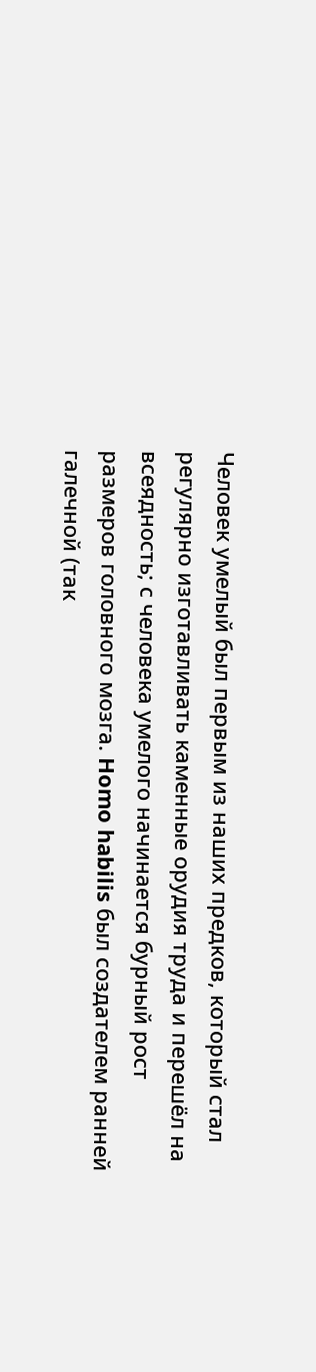Человек умелый был первым из наших предков, который стал регулярно изготавливать каменные орудия труда и перешёл на всеядность; с человека умелого начинается бурный рост размеров головного мозга. Homo habilis был создателем ранней галечной (так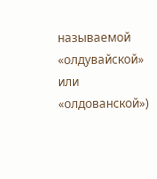называемой «олдувайской» или «олдованской»)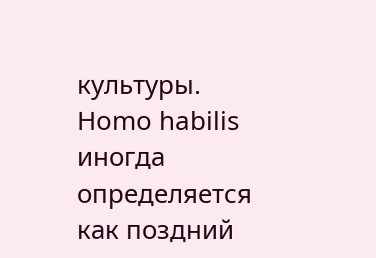культуры. Homo habilis иногда определяется как поздний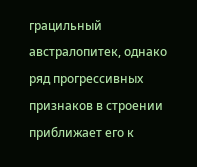грацильный австралопитек, однако ряд прогрессивных признаков в строении приближает его к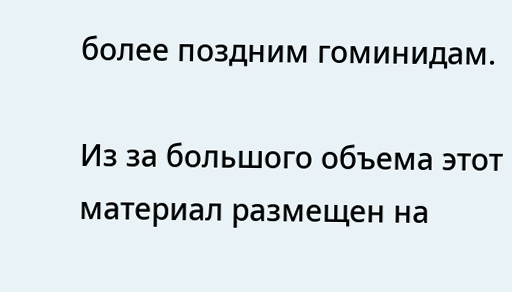более поздним гоминидам.

Из за большого объема этот материал размещен на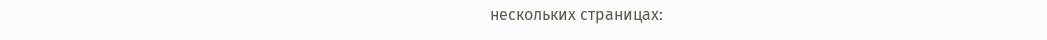нескольких страницах: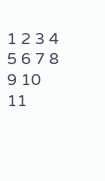1 2 3 4 5 6 7 8 9 10 11